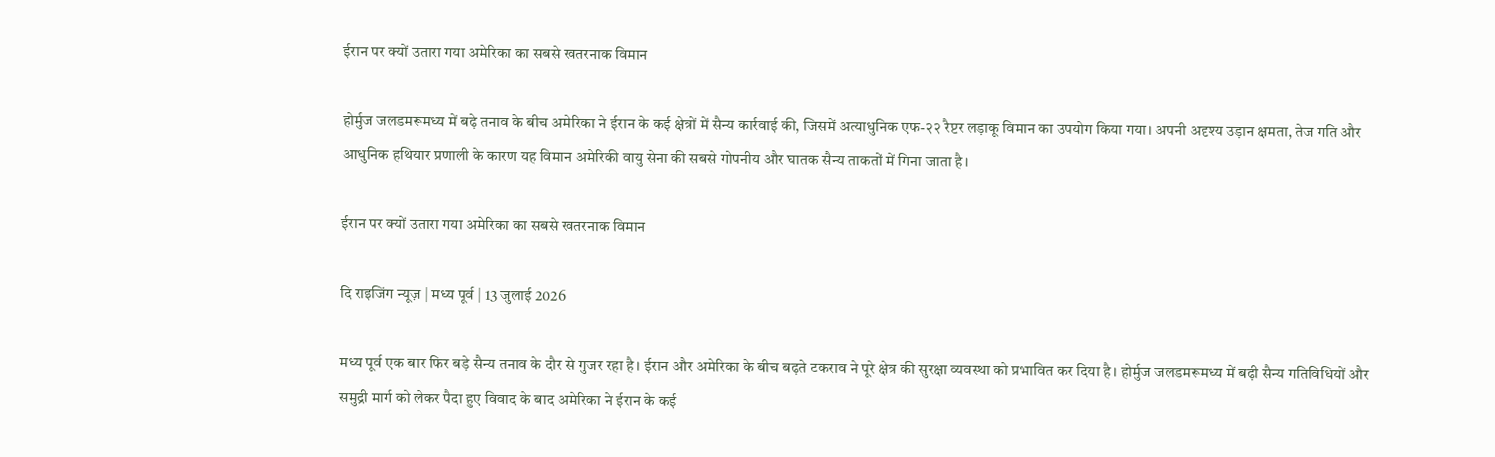ईरान पर क्यों उतारा गया अमेरिका का सबसे खतरनाक विमान

होर्मुज जलडमरूमध्य में बढ़े तनाव के बीच अमेरिका ने ईरान के कई क्षेत्रों में सैन्य कार्रवाई की, जिसमें अत्याधुनिक एफ-२२ रैप्टर लड़ाकू विमान का उपयोग किया गया। अपनी अदृश्य उड़ान क्षमता, तेज गति और आधुनिक हथियार प्रणाली के कारण यह विमान अमेरिकी वायु सेना की सबसे गोपनीय और घातक सैन्य ताकतों में गिना जाता है।

ईरान पर क्यों उतारा गया अमेरिका का सबसे खतरनाक विमान

दि राइजिंग न्यूज़ | मध्य पूर्व | 13 जुलाई 2026

मध्य पूर्व एक बार फिर बड़े सैन्य तनाव के दौर से गुजर रहा है। ईरान और अमेरिका के बीच बढ़ते टकराव ने पूरे क्षेत्र की सुरक्षा व्यवस्था को प्रभावित कर दिया है। होर्मुज जलडमरूमध्य में बढ़ी सैन्य गतिविधियों और समुद्री मार्ग को लेकर पैदा हुए विवाद के बाद अमेरिका ने ईरान के कई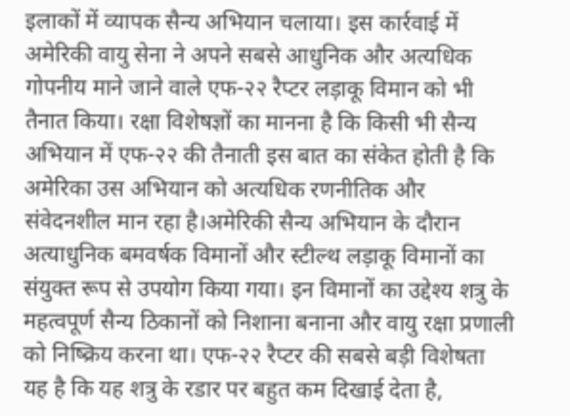इलाकों में व्यापक सैन्य अभियान चलाया। इस कार्रवाई में अमेरिकी वायु सेना ने अपने सबसे आधुनिक और अत्यधिक गोपनीय माने जाने वाले एफ-२२ रैप्टर लड़ाकू विमान को भी तैनात किया। रक्षा विशेषज्ञों का मानना है कि किसी भी सैन्य अभियान में एफ-२२ की तैनाती इस बात का संकेत होती है कि अमेरिका उस अभियान को अत्यधिक रणनीतिक और संवेदनशील मान रहा है।अमेरिकी सैन्य अभियान के दौरान अत्याधुनिक बमवर्षक विमानों और स्टील्थ लड़ाकू विमानों का संयुक्त रूप से उपयोग किया गया। इन विमानों का उद्देश्य शत्रु के महत्वपूर्ण सैन्य ठिकानों को निशाना बनाना और वायु रक्षा प्रणाली को निष्क्रिय करना था। एफ-२२ रैप्टर की सबसे बड़ी विशेषता यह है कि यह शत्रु के रडार पर बहुत कम दिखाई देता है,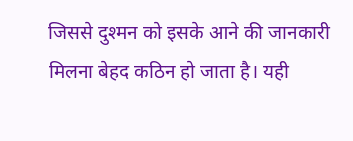जिससे दुश्मन को इसके आने की जानकारी मिलना बेहद कठिन हो जाता है। यही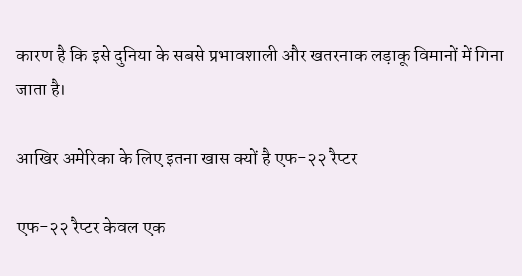कारण है कि इसे दुनिया के सबसे प्रभावशाली और खतरनाक लड़ाकू विमानों में गिना जाता है।

आखिर अमेरिका के लिए इतना खास क्यों है एफ-२२ रैप्टर

एफ-२२ रैप्टर केवल एक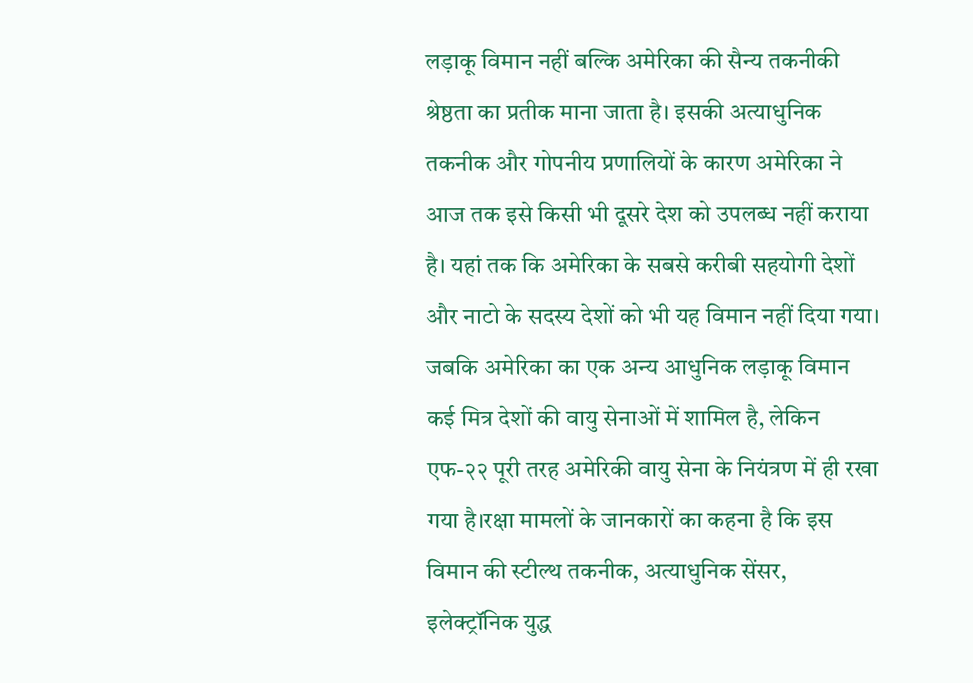लड़ाकू विमान नहीं बल्कि अमेरिका की सैन्य तकनीकी श्रेष्ठता का प्रतीक माना जाता है। इसकी अत्याधुनिक तकनीक और गोपनीय प्रणालियों के कारण अमेरिका ने आज तक इसे किसी भी दूसरे देश को उपलब्ध नहीं कराया है। यहां तक कि अमेरिका के सबसे करीबी सहयोगी देशों और नाटो के सदस्य देशों को भी यह विमान नहीं दिया गया। जबकि अमेरिका का एक अन्य आधुनिक लड़ाकू विमान कई मित्र देशों की वायु सेनाओं में शामिल है, लेकिन एफ-२२ पूरी तरह अमेरिकी वायु सेना के नियंत्रण में ही रखा गया है।रक्षा मामलों के जानकारों का कहना है कि इस विमान की स्टील्थ तकनीक, अत्याधुनिक सेंसर, इलेक्ट्रॉनिक युद्ध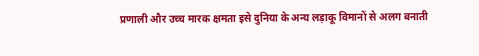प्रणाली और उच्च मारक क्षमता इसे दुनिया के अन्य लड़ाकू विमानों से अलग बनाती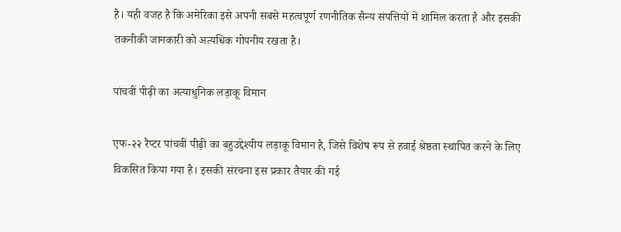है। यही वजह है कि अमेरिका इसे अपनी सबसे महत्वपूर्ण रणनीतिक सैन्य संपत्तियों में शामिल करता है और इसकी तकनीकी जानकारी को अत्यधिक गोपनीय रखता है।

पांचवीं पीढ़ी का अत्याधुनिक लड़ाकू विमान

एफ-२२ रैप्टर पांचवीं पीढ़ी का बहुउद्देश्यीय लड़ाकू विमान है, जिसे विशेष रूप से हवाई श्रेष्ठता स्थापित करने के लिए विकसित किया गया है। इसकी संरचना इस प्रकार तैयार की गई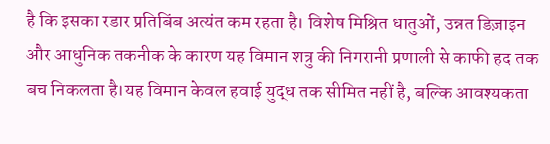है कि इसका रडार प्रतिबिंब अत्यंत कम रहता है। विशेष मिश्रित धातुओं, उन्नत डिज़ाइन और आधुनिक तकनीक के कारण यह विमान शत्रु की निगरानी प्रणाली से काफी हद तक बच निकलता है।यह विमान केवल हवाई युद्ध तक सीमित नहीं है, बल्कि आवश्यकता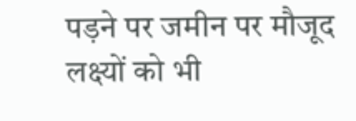पड़ने पर जमीन पर मौजूद लक्ष्यों को भी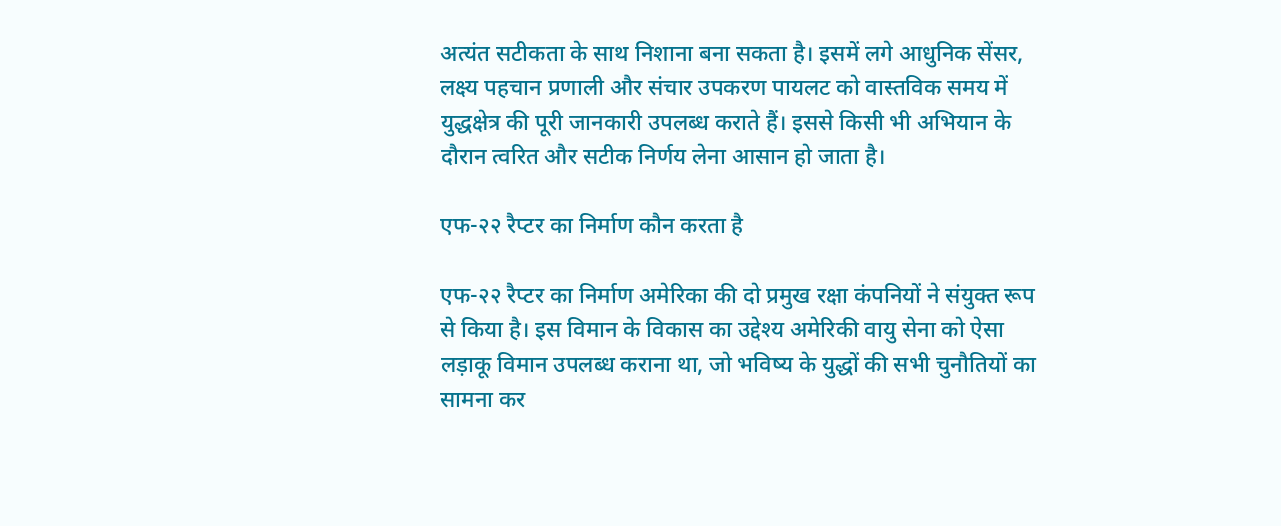अत्यंत सटीकता के साथ निशाना बना सकता है। इसमें लगे आधुनिक सेंसर, लक्ष्य पहचान प्रणाली और संचार उपकरण पायलट को वास्तविक समय में युद्धक्षेत्र की पूरी जानकारी उपलब्ध कराते हैं। इससे किसी भी अभियान के दौरान त्वरित और सटीक निर्णय लेना आसान हो जाता है।

एफ-२२ रैप्टर का निर्माण कौन करता है

एफ-२२ रैप्टर का निर्माण अमेरिका की दो प्रमुख रक्षा कंपनियों ने संयुक्त रूप से किया है। इस विमान के विकास का उद्देश्य अमेरिकी वायु सेना को ऐसा लड़ाकू विमान उपलब्ध कराना था, जो भविष्य के युद्धों की सभी चुनौतियों का सामना कर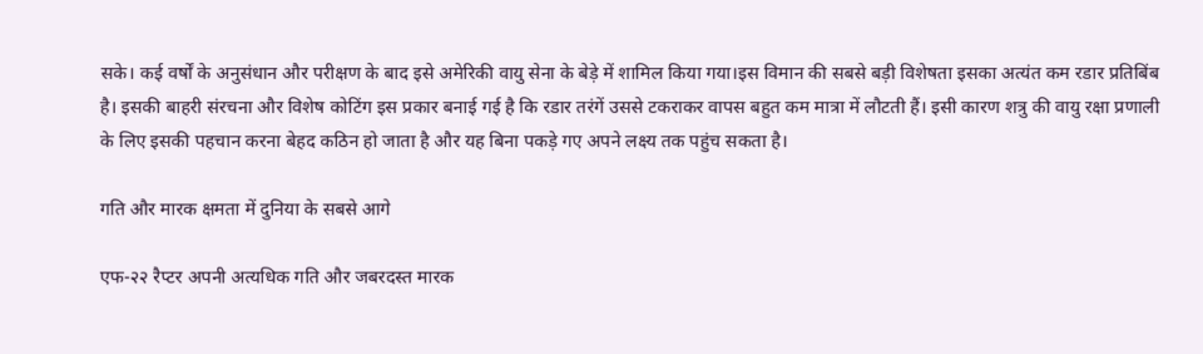सके। कई वर्षों के अनुसंधान और परीक्षण के बाद इसे अमेरिकी वायु सेना के बेड़े में शामिल किया गया।इस विमान की सबसे बड़ी विशेषता इसका अत्यंत कम रडार प्रतिबिंब है। इसकी बाहरी संरचना और विशेष कोटिंग इस प्रकार बनाई गई है कि रडार तरंगें उससे टकराकर वापस बहुत कम मात्रा में लौटती हैं। इसी कारण शत्रु की वायु रक्षा प्रणाली के लिए इसकी पहचान करना बेहद कठिन हो जाता है और यह बिना पकड़े गए अपने लक्ष्य तक पहुंच सकता है।

गति और मारक क्षमता में दुनिया के सबसे आगे

एफ-२२ रैप्टर अपनी अत्यधिक गति और जबरदस्त मारक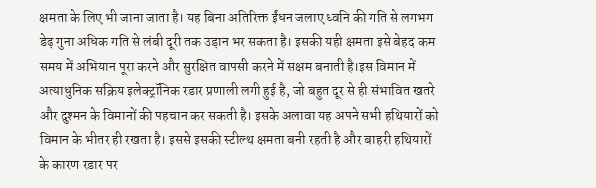क्षमता के लिए भी जाना जाता है। यह बिना अतिरिक्त ईंधन जलाए ध्वनि की गति से लगभग डेढ़ गुना अधिक गति से लंबी दूरी तक उड़ान भर सकता है। इसकी यही क्षमता इसे बेहद कम समय में अभियान पूरा करने और सुरक्षित वापसी करने में सक्षम बनाती है।इस विमान में अत्याधुनिक सक्रिय इलेक्ट्रॉनिक रडार प्रणाली लगी हुई है, जो बहुत दूर से ही संभावित खतरे और दुश्मन के विमानों की पहचान कर सकती है। इसके अलावा यह अपने सभी हथियारों को विमान के भीतर ही रखता है। इससे इसकी स्टील्थ क्षमता बनी रहती है और बाहरी हथियारों के कारण रडार पर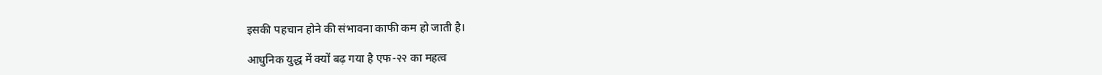इसकी पहचान होने की संभावना काफी कम हो जाती है।

आधुनिक युद्ध में क्यों बढ़ गया है एफ-२२ का महत्व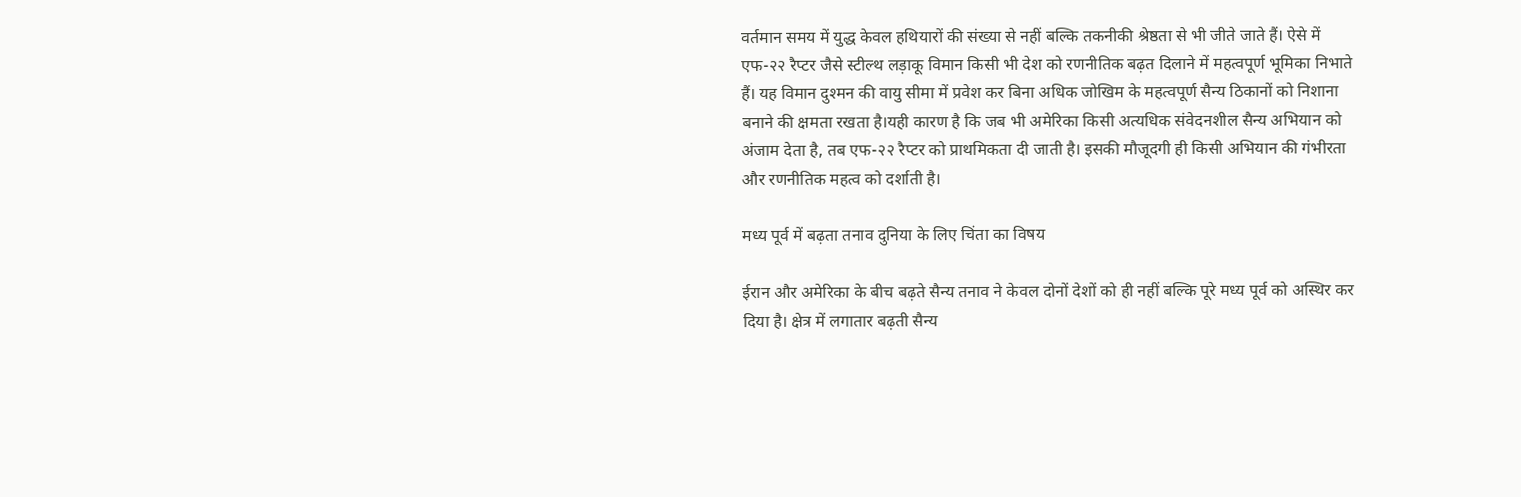वर्तमान समय में युद्ध केवल हथियारों की संख्या से नहीं बल्कि तकनीकी श्रेष्ठता से भी जीते जाते हैं। ऐसे में एफ-२२ रैप्टर जैसे स्टील्थ लड़ाकू विमान किसी भी देश को रणनीतिक बढ़त दिलाने में महत्वपूर्ण भूमिका निभाते हैं। यह विमान दुश्मन की वायु सीमा में प्रवेश कर बिना अधिक जोखिम के महत्वपूर्ण सैन्य ठिकानों को निशाना बनाने की क्षमता रखता है।यही कारण है कि जब भी अमेरिका किसी अत्यधिक संवेदनशील सैन्य अभियान को अंजाम देता है, तब एफ-२२ रैप्टर को प्राथमिकता दी जाती है। इसकी मौजूदगी ही किसी अभियान की गंभीरता और रणनीतिक महत्व को दर्शाती है।

मध्य पूर्व में बढ़ता तनाव दुनिया के लिए चिंता का विषय

ईरान और अमेरिका के बीच बढ़ते सैन्य तनाव ने केवल दोनों देशों को ही नहीं बल्कि पूरे मध्य पूर्व को अस्थिर कर दिया है। क्षेत्र में लगातार बढ़ती सैन्य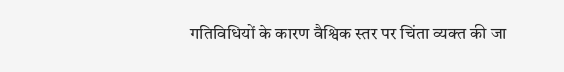गतिविधियों के कारण वैश्विक स्तर पर चिंता व्यक्त की जा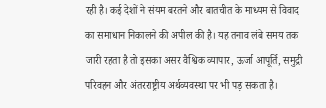रही है। कई देशों ने संयम बरतने और बातचीत के माध्यम से विवाद का समाधान निकालने की अपील की है। यह तनाव लंबे समय तक जारी रहता है तो इसका असर वैश्विक व्यापार, ऊर्जा आपूर्ति, समुद्री परिवहन और अंतरराष्ट्रीय अर्थव्यवस्था पर भी पड़ सकता है।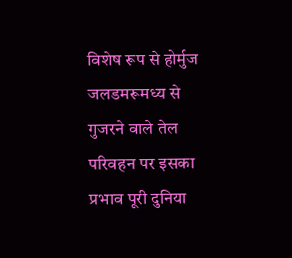विशेष रूप से होर्मुज जलडमरूमध्य से गुजरने वाले तेल परिवहन पर इसका प्रभाव पूरी दुनिया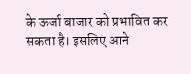के ऊर्जा बाजार को प्रभावित कर सकता है। इसलिए आने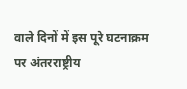वाले दिनों में इस पूरे घटनाक्रम पर अंतरराष्ट्रीय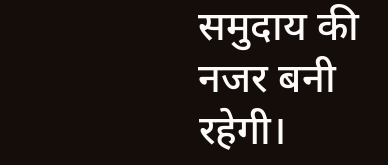समुदाय की नजर बनी रहेगी।